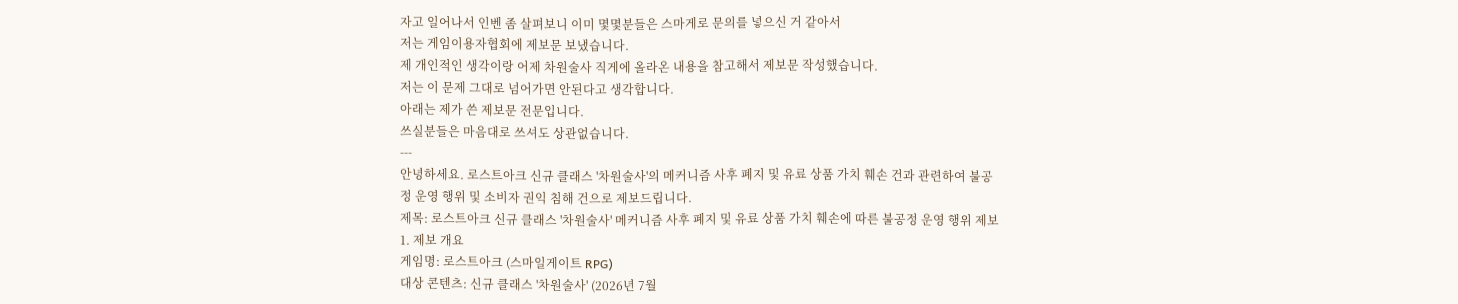자고 일어나서 인벤 좀 살펴보니 이미 몇몇분들은 스마게로 문의를 넣으신 거 같아서
저는 게임이용자협회에 제보문 보냈습니다.
제 개인적인 생각이랑 어제 차원술사 직게에 올라온 내용을 참고해서 제보문 작성했습니다.
저는 이 문제 그대로 넘어가면 안된다고 생각합니다.
아래는 제가 쓴 제보문 전문입니다.
쓰실분들은 마음대로 쓰셔도 상관없습니다.
---
안녕하세요. 로스트아크 신규 클래스 '차원술사'의 메커니즘 사후 폐지 및 유료 상품 가치 훼손 건과 관련하여 불공정 운영 행위 및 소비자 권익 침해 건으로 제보드립니다.
제목: 로스트아크 신규 클래스 '차원술사' 메커니즘 사후 폐지 및 유료 상품 가치 훼손에 따른 불공정 운영 행위 제보
1. 제보 개요
게임명: 로스트아크 (스마일게이트 RPG)
대상 콘텐츠: 신규 클래스 '차원술사' (2026년 7월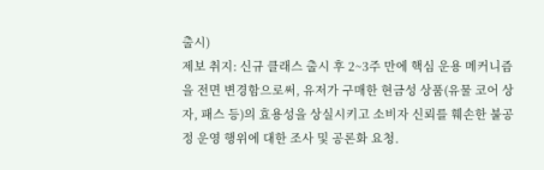출시)
제보 취지: 신규 클래스 출시 후 2~3주 만에 핵심 운용 메커니즘을 전면 변경함으로써, 유저가 구매한 현금성 상품(유물 코어 상자, 패스 등)의 효용성을 상실시키고 소비자 신뢰를 훼손한 불공정 운영 행위에 대한 조사 및 공론화 요청.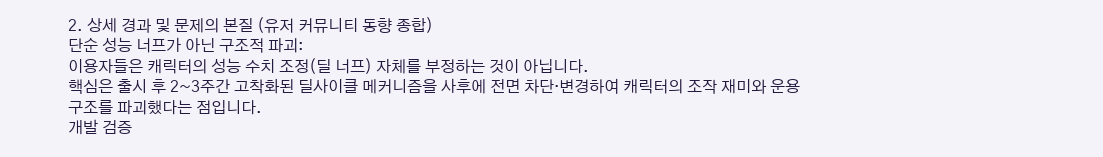2. 상세 경과 및 문제의 본질 (유저 커뮤니티 동향 종합)
단순 성능 너프가 아닌 구조적 파괴:
이용자들은 캐릭터의 성능 수치 조정(딜 너프) 자체를 부정하는 것이 아닙니다.
핵심은 출시 후 2~3주간 고착화된 딜사이클 메커니즘을 사후에 전면 차단·변경하여 캐릭터의 조작 재미와 운용 구조를 파괴했다는 점입니다.
개발 검증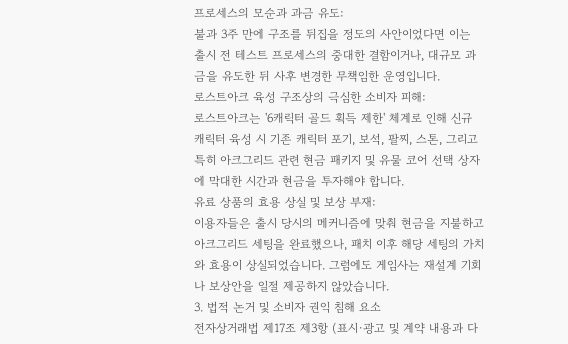프로세스의 모순과 과금 유도:
불과 3주 만에 구조를 뒤집을 정도의 사안이었다면 이는 출시 전 테스트 프로세스의 중대한 결함이거나, 대규모 과금을 유도한 뒤 사후 변경한 무책임한 운영입니다.
로스트아크 육성 구조상의 극심한 소비자 피해:
로스트아크는 '6캐릭터 골드 획득 제한' 체계로 인해 신규 캐릭터 육성 시 기존 캐릭터 포기, 보석, 팔찌, 스톤, 그리고 특히 아크그리드 관련 현금 패키지 및 유물 코어 선택 상자에 막대한 시간과 현금을 투자해야 합니다.
유료 상품의 효용 상실 및 보상 부재:
이용자들은 출시 당시의 메커니즘에 맞춰 현금을 지불하고 아크그리드 세팅을 완료했으나, 패치 이후 해당 세팅의 가치와 효용이 상실되었습니다. 그럼에도 게임사는 재설계 기회나 보상안을 일절 제공하지 않았습니다.
3. 법적 논거 및 소비자 권익 침해 요소
전자상거래법 제17조 제3항 (표시·광고 및 계약 내용과 다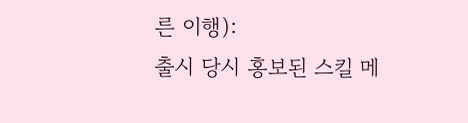른 이행):
출시 당시 홍보된 스킬 메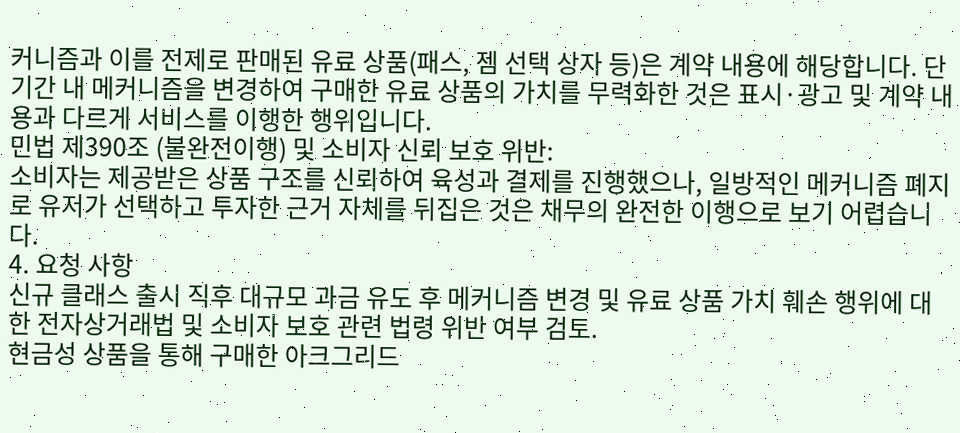커니즘과 이를 전제로 판매된 유료 상품(패스, 젬 선택 상자 등)은 계약 내용에 해당합니다. 단기간 내 메커니즘을 변경하여 구매한 유료 상품의 가치를 무력화한 것은 표시·광고 및 계약 내용과 다르게 서비스를 이행한 행위입니다.
민법 제390조 (불완전이행) 및 소비자 신뢰 보호 위반:
소비자는 제공받은 상품 구조를 신뢰하여 육성과 결제를 진행했으나, 일방적인 메커니즘 폐지로 유저가 선택하고 투자한 근거 자체를 뒤집은 것은 채무의 완전한 이행으로 보기 어렵습니다.
4. 요청 사항
신규 클래스 출시 직후 대규모 과금 유도 후 메커니즘 변경 및 유료 상품 가치 훼손 행위에 대한 전자상거래법 및 소비자 보호 관련 법령 위반 여부 검토.
현금성 상품을 통해 구매한 아크그리드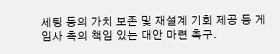세팅 등의 가치 보존 및 재설계 기회 제공 등 게임사 측의 책임 있는 대안 마련 촉구.